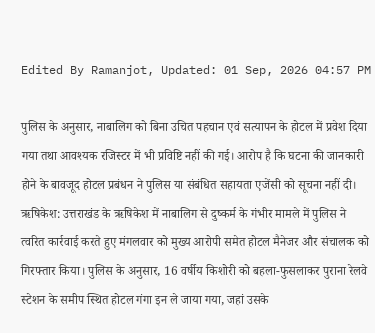Edited By Ramanjot, Updated: 01 Sep, 2026 04:57 PM

पुलिस के अनुसार, नाबालिग को बिना उचित पहचान एवं सत्यापन के होटल में प्रवेश दिया गया तथा आवश्यक रजिस्टर में भी प्रविष्टि नहीं की गई। आरोप है कि घटना की जानकारी होने के बावजूद होटल प्रबंधन ने पुलिस या संबंधित सहायता एजेंसी को सूचना नहीं दी।
ऋषिकेश: उत्तराखंड के ऋषिकेश में नाबालिग से दुष्कर्म के गंभीर मामले में पुलिस ने त्वरित कार्रवाई करते हुए मंगलवार को मुख्य आरोपी समेत होटल मैनेजर और संचालक को गिरफ्तार किया। पुलिस के अनुसार, 16 वर्षीय किशोरी को बहला-फुसलाकर पुराना रेलवे स्टेशन के समीप स्थित होटल गंगा इन ले जाया गया, जहां उसके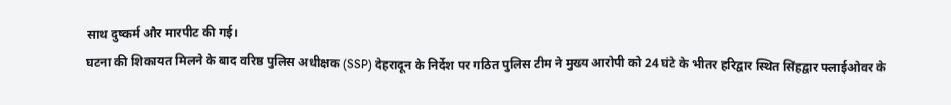साथ दुष्कर्म और मारपीट की गई।
घटना की शिकायत मिलने के बाद वरिष्ठ पुलिस अधीक्षक (SSP) देहरादून के निर्देश पर गठित पुलिस टीम ने मुख्य आरोपी को 24 घंटे के भीतर हरिद्वार स्थित सिंहद्वार फ्लाईओवर के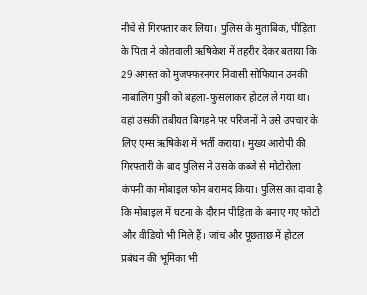नीचे से गिरफ्तार कर लिया। पुलिस के मुताबिक, पीड़िता के पिता ने कोतवाली ऋषिकेश में तहरीर देकर बताया कि 29 अगस्त को मुजफ्फरनगर निवासी सोफियान उनकी नाबालिग पुत्री को बहला-फुसलाकर होटल ले गया था। वहां उसकी तबीयत बिगड़ने पर परिजनों ने उसे उपचार के लिए एम्स ऋषिकेश में भर्ती कराया। मुख्य आरोपी की गिरफ्तारी के बाद पुलिस ने उसके कब्जे से मोटोरोला कंपनी का मोबाइल फोन बरामद किया। पुलिस का दावा है कि मोबाइल में घटना के दौरान पीड़िता के बनाए गए फोटो और वीडियो भी मिले हैं। जांच और पूछताछ में होटल प्रबंधन की भूमिका भी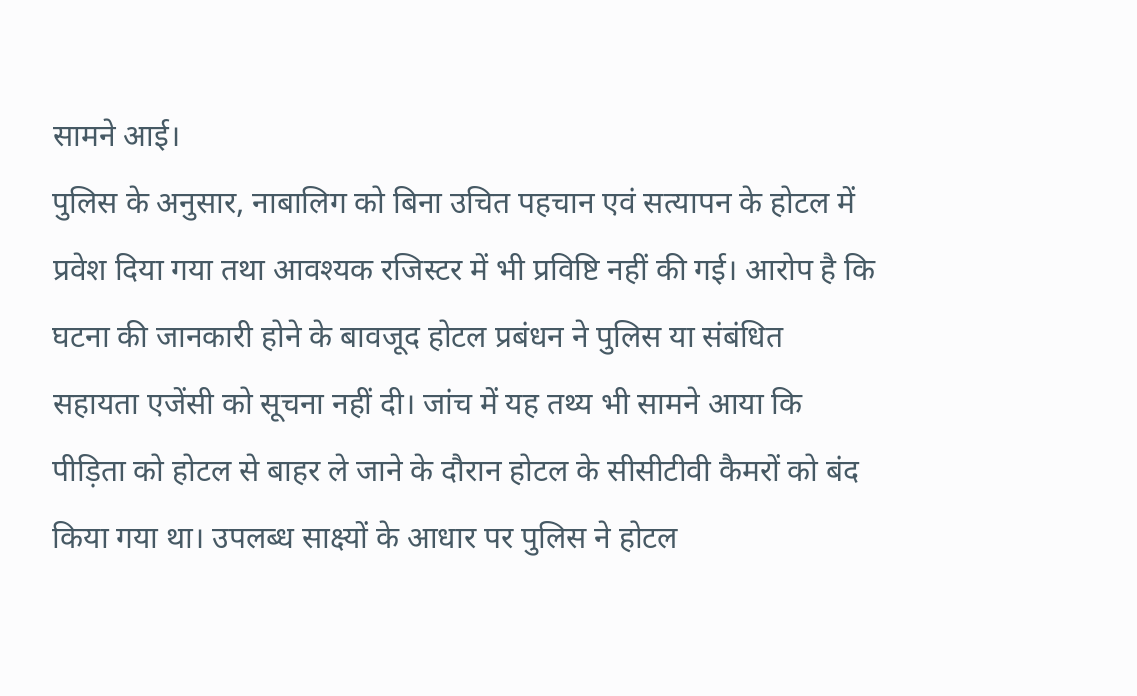सामने आई।
पुलिस के अनुसार, नाबालिग को बिना उचित पहचान एवं सत्यापन के होटल में प्रवेश दिया गया तथा आवश्यक रजिस्टर में भी प्रविष्टि नहीं की गई। आरोप है कि घटना की जानकारी होने के बावजूद होटल प्रबंधन ने पुलिस या संबंधित सहायता एजेंसी को सूचना नहीं दी। जांच में यह तथ्य भी सामने आया कि पीड़िता को होटल से बाहर ले जाने के दौरान होटल के सीसीटीवी कैमरों को बंद किया गया था। उपलब्ध साक्ष्यों के आधार पर पुलिस ने होटल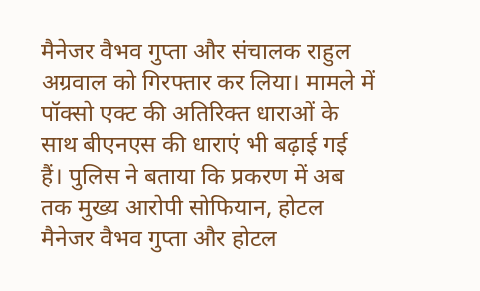मैनेजर वैभव गुप्ता और संचालक राहुल अग्रवाल को गिरफ्तार कर लिया। मामले में पॉक्सो एक्ट की अतिरिक्त धाराओं के साथ बीएनएस की धाराएं भी बढ़ाई गई हैं। पुलिस ने बताया कि प्रकरण में अब तक मुख्य आरोपी सोफियान, होटल मैनेजर वैभव गुप्ता और होटल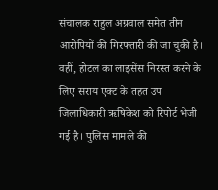संचालक राहुल अग्रवाल समेत तीन आरोपियों की गिरफ्तारी की जा चुकी है। वहीं, होटल का लाइसेंस निरस्त करने के लिए सराय एक्ट के तहत उप जिलाधिकारी ऋषिकेश को रिपोर्ट भेजी गई है। पुलिस मामले की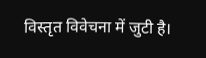विस्तृत विवेचना में जुटी है।